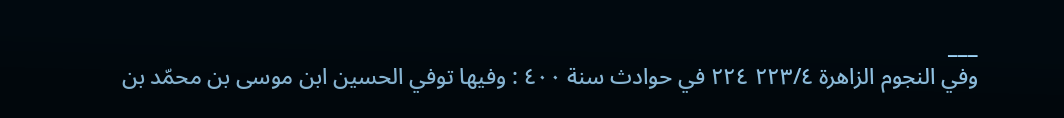___
وفي النجوم الزاهرة ٢٢٣/٤ ٢٢٤ في حوادث سنة ٤٠٠ : وفيها توفي الحسين ابن موسى بن محمّد بن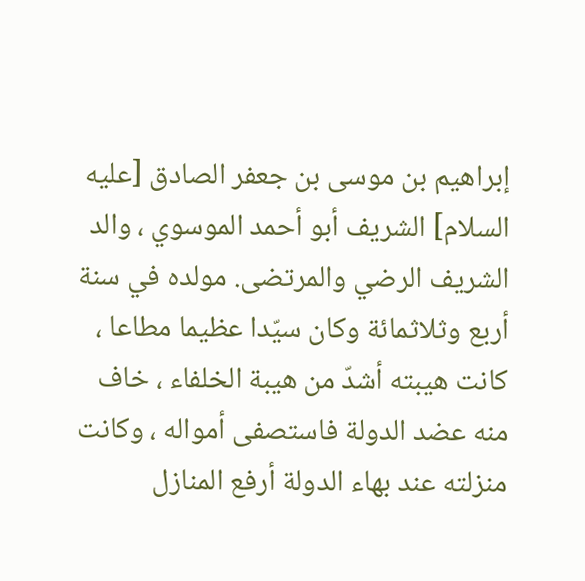إبراهيم بن موسى بن جعفر الصادق [عليه السلام] الشريف أبو أحمد الموسوي ، والد الشريف الرضي والمرتضى. مولده في سنة أربع وثلاثمائة وكان سيّدا عظيما مطاعا ، كانت هيبته أشدّ من هيبة الخلفاء ، خاف منه عضد الدولة فاستصفى أمواله ، وكانت منزلته عند بهاء الدولة أرفع المنازل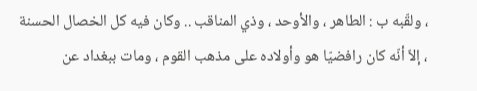، ولقّبه ب : الطاهر ، والأوحد ، وذي المناقب .. وكان فيه كل الخصال الحسنة ، إلاّ أنّه كان رافضيّا هو وأولاده على مذهب القوم ، ومات ببغداد عن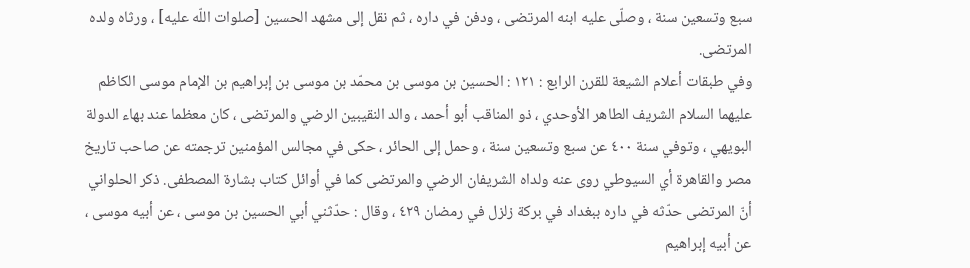سبع وتسعين سنة ، وصلّى عليه ابنه المرتضى ، ودفن في داره ، ثم نقل إلى مشهد الحسين [صلوات اللّه عليه] ، ورثاه ولده المرتضى.
وفي طبقات أعلام الشيعة للقرن الرابع : ١٢١ : الحسين بن موسى بن محمّد بن موسى بن إبراهيم بن الإمام موسى الكاظم عليهما السلام الشريف الطاهر الأوحدي ، ذو المناقب أبو أحمد ، والد النقيبين الرضي والمرتضى ، كان معظما عند بهاء الدولة البويهي ، وتوفي سنة ٤٠٠ عن سبع وتسعين سنة ، وحمل إلى الحائر ، حكى في مجالس المؤمنين ترجمته عن صاحب تاريخ مصر والقاهرة أي السيوطي روى عنه ولداه الشريفان الرضي والمرتضى كما في أوائل كتاب بشارة المصطفى. ذكر الحلواني أنّ المرتضى حدّثه في داره ببغداد في بركة زلزل في رمضان ٤٢٩ ، وقال : حدّثني أبي الحسين بن موسى ، عن أبيه موسى ، عن أبيه إبراهيم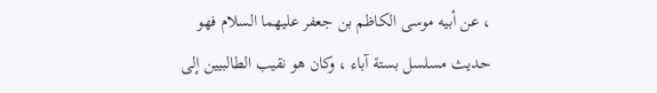، عن أبيه موسى الكاظم بن جعفر عليهما السلام فهو حديث مسلسل بستة آباء ، وكان هو نقيب الطالبيين إلى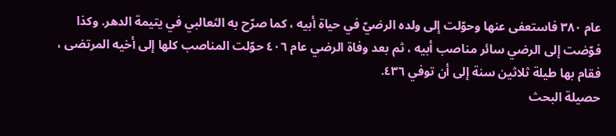عام ٣٨٠ فاستعفى عنها وحوّلت إلى ولده الرضيّ في حياة أبيه ، كما صرّح به الثعالبي في يتيمة الدهر. وكذا فوّضت إلى الرضي سائر مناصب أبيه ، ثم بعد وفاة الرضي عام ٤٠٦ حوّلت المناصب كلها إلى أخيه المرتضى ، فقام بها طيلة ثلاثين سنة إلى أن توفي ٤٣٦.
حصيلة البحث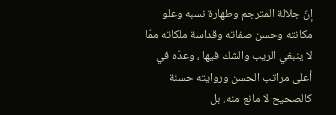إنّ جلالة المترجم وطهارة نسبه وعلو مكانته وحسن صفاته وقداسة ملكاته ممّا لا ينبغي الريب والشك فيها ، وعدّه في أعلى مراتب الحسن وروايته حسنة كالصحيح لا مانع منه. بل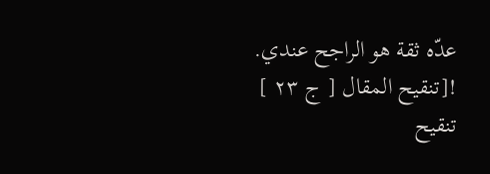عدّه ثقة هو الراجح عندي.
![تنقيح المقال [ ج ٢٣ ] تنقيح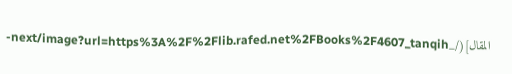المقال](/_next/image?url=https%3A%2F%2Flib.rafed.net%2FBooks%2F4607_tanqih-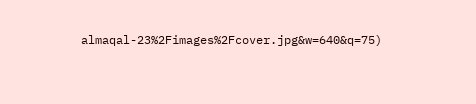almaqal-23%2Fimages%2Fcover.jpg&w=640&q=75)